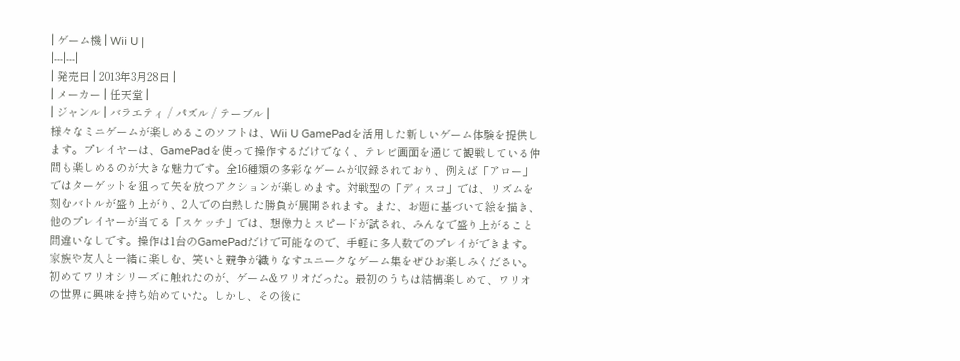| ゲーム機 | Wii U |
|---|---|
| 発売日 | 2013年3月28日 |
| メーカー | 任天堂 |
| ジャンル | バラエティ / パズル / テーブル |
様々なミニゲームが楽しめるこのソフトは、Wii U GamePadを活用した新しいゲーム体験を提供します。プレイヤーは、GamePadを使って操作するだけでなく、テレビ画面を通じて観戦している仲間も楽しめるのが大きな魅力です。全16種類の多彩なゲームが収録されており、例えば「アロー」ではターゲットを狙って矢を放つアクションが楽しめます。対戦型の「ディスコ」では、リズムを刻むバトルが盛り上がり、2人での白熱した勝負が展開されます。また、お題に基づいて絵を描き、他のプレイヤーが当てる「スケッチ」では、想像力とスピードが試され、みんなで盛り上がること間違いなしです。操作は1台のGamePadだけで可能なので、手軽に多人数でのプレイができます。家族や友人と一緒に楽しむ、笑いと競争が織りなすユニークなゲーム集をぜひお楽しみください。
初めてワリオシリーズに触れたのが、ゲーム&ワリオだった。最初のうちは結構楽しめて、ワリオの世界に興味を持ち始めていた。しかし、その後に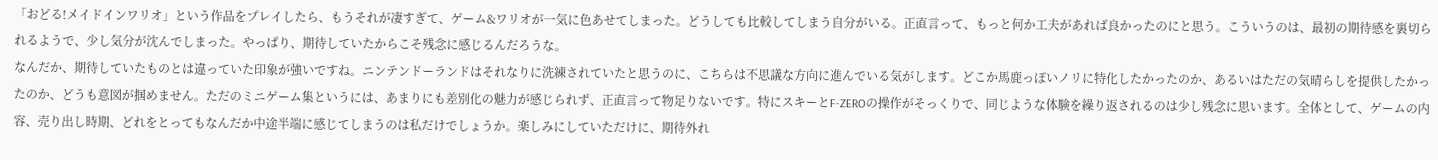「おどる!メイドインワリオ」という作品をプレイしたら、もうそれが凄すぎて、ゲーム&ワリオが一気に色あせてしまった。どうしても比較してしまう自分がいる。正直言って、もっと何か工夫があれば良かったのにと思う。こういうのは、最初の期待感を裏切られるようで、少し気分が沈んでしまった。やっぱり、期待していたからこそ残念に感じるんだろうな。
なんだか、期待していたものとは違っていた印象が強いですね。ニンテンドーランドはそれなりに洗練されていたと思うのに、こちらは不思議な方向に進んでいる気がします。どこか馬鹿っぽいノリに特化したかったのか、あるいはただの気晴らしを提供したかったのか、どうも意図が掴めません。ただのミニゲーム集というには、あまりにも差別化の魅力が感じられず、正直言って物足りないです。特にスキーとF-ZEROの操作がそっくりで、同じような体験を繰り返されるのは少し残念に思います。全体として、ゲームの内容、売り出し時期、どれをとってもなんだか中途半端に感じてしまうのは私だけでしょうか。楽しみにしていただけに、期待外れ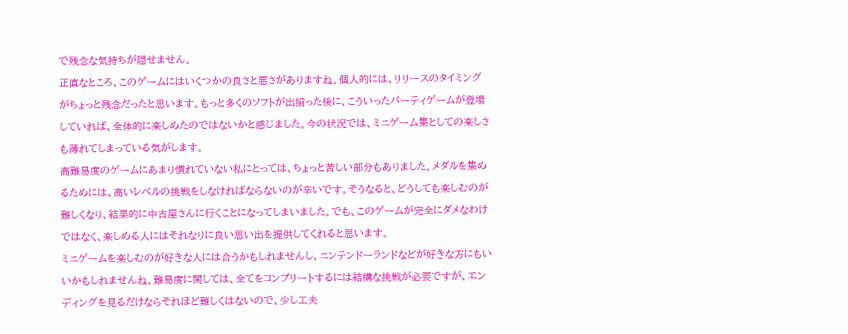で残念な気持ちが隠せません。
正直なところ、このゲームにはいくつかの良さと悪さがありますね。個人的には、リリースのタイミングがちょっと残念だったと思います。もっと多くのソフトが出揃った後に、こういったパーティゲームが登場していれば、全体的に楽しめたのではないかと感じました。今の状況では、ミニゲーム集としての楽しさも薄れてしまっている気がします。
高難易度のゲームにあまり慣れていない私にとっては、ちょっと苦しい部分もありました。メダルを集めるためには、高いレベルの挑戦をしなければならないのが辛いです。そうなると、どうしても楽しむのが難しくなり、結果的に中古屋さんに行くことになってしまいました。でも、このゲームが完全にダメなわけではなく、楽しめる人にはそれなりに良い思い出を提供してくれると思います。
ミニゲームを楽しむのが好きな人には合うかもしれませんし、ニンテンドーランドなどが好きな方にもいいかもしれませんね。難易度に関しては、全てをコンプリートするには結構な挑戦が必要ですが、エンディングを見るだけならそれほど難しくはないので、少し工夫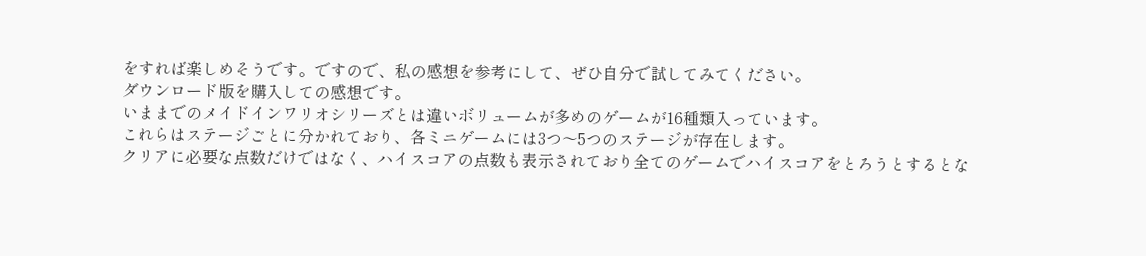をすれば楽しめそうです。ですので、私の感想を参考にして、ぜひ自分で試してみてください。
ダウンロード版を購入しての感想です。
いままでのメイドインワリオシリーズとは違いボリュームが多めのゲームが16種類入っています。
これらはステージごとに分かれており、各ミニゲームには3つ〜5つのステージが存在します。
クリアに必要な点数だけではなく、ハイスコアの点数も表示されており全てのゲームでハイスコアをとろうとするとな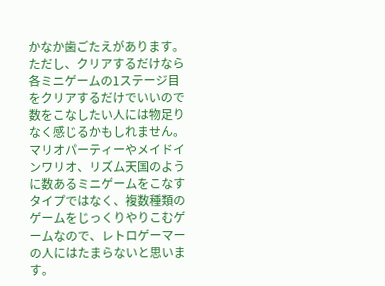かなか歯ごたえがあります。
ただし、クリアするだけなら各ミニゲームの1ステージ目をクリアするだけでいいので数をこなしたい人には物足りなく感じるかもしれません。
マリオパーティーやメイドインワリオ、リズム天国のように数あるミニゲームをこなすタイプではなく、複数種類のゲームをじっくりやりこむゲームなので、レトロゲーマーの人にはたまらないと思います。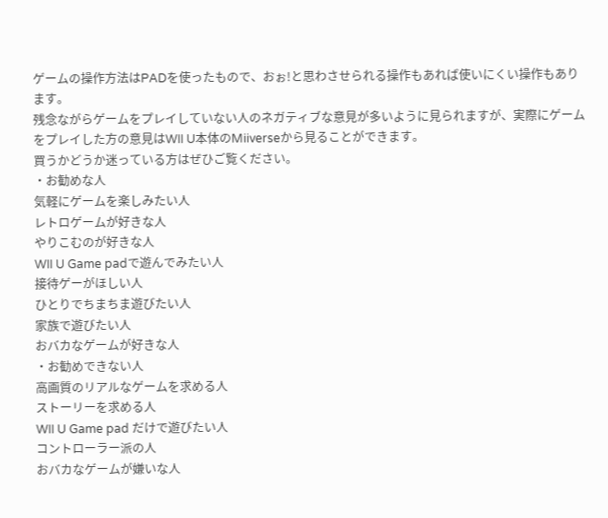ゲームの操作方法はPADを使ったもので、おぉ!と思わさせられる操作もあれば使いにくい操作もあります。
残念ながらゲームをプレイしていない人のネガティブな意見が多いように見られますが、実際にゲームをプレイした方の意見はWII U本体のMiiverseから見ることができます。
買うかどうか迷っている方はぜひご覧ください。
・お勧めな人
気軽にゲームを楽しみたい人
レトロゲームが好きな人
やりこむのが好きな人
WII U Game padで遊んでみたい人
接待ゲーがほしい人
ひとりでちまちま遊びたい人
家族で遊びたい人
おバカなゲームが好きな人
・お勧めできない人
高画質のリアルなゲームを求める人
ストーリーを求める人
WII U Game pad だけで遊びたい人
コントローラー派の人
おバカなゲームが嫌いな人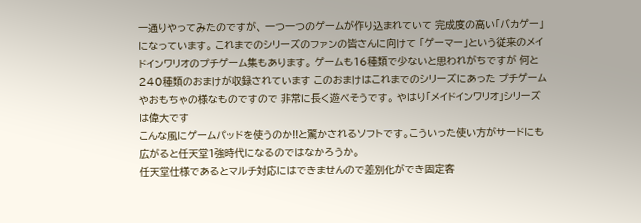一通りやってみたのですが、 一つ一つのゲームが作り込まれていて 完成度の高い「バカゲー」になっています。 これまでのシリーズのファンの皆さんに向けて 「ゲーマー」という従来のメイドインワリオのプチゲーム集もあります。 ゲームも16種類で少ないと思われがちですが 何と240種類のおまけが収録されています このおまけはこれまでのシリーズにあった プチゲームやおもちゃの様なものですので 非常に長く遊べそうです。 やはり「メイドインワリオ」シリーズは偉大です
こんな風にゲームパッドを使うのか!!と驚かされるソフトです。こういった使い方がサードにも広がると任天堂1強時代になるのではなかろうか。
任天堂仕様であるとマルチ対応にはできませんので差別化ができ固定客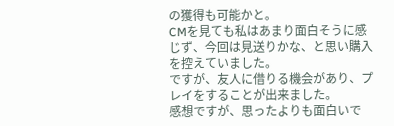の獲得も可能かと。
CMを見ても私はあまり面白そうに感じず、今回は見送りかな、と思い購入を控えていました。
ですが、友人に借りる機会があり、プレイをすることが出来ました。
感想ですが、思ったよりも面白いで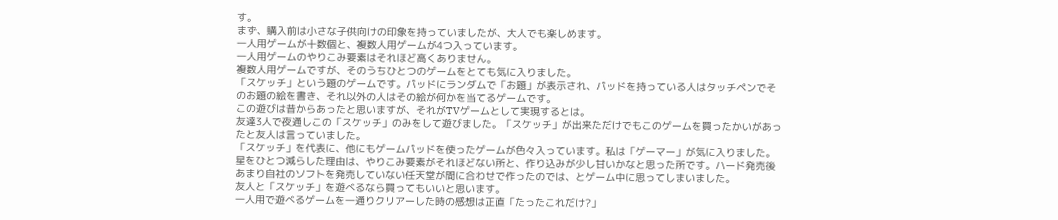す。
まず、購入前は小さな子供向けの印象を持っていましたが、大人でも楽しめます。
一人用ゲームが十数個と、複数人用ゲームが4つ入っています。
一人用ゲームのやりこみ要素はそれほど高くありません。
複数人用ゲームですが、そのうちひとつのゲームをとても気に入りました。
「スケッチ」という題のゲームです。パッドにランダムで「お題」が表示され、パッドを持っている人はタッチペンでそのお題の絵を書き、それ以外の人はその絵が何かを当てるゲームです。
この遊びは昔からあったと思いますが、それがTVゲームとして実現するとは。
友達3人で夜通しこの「スケッチ」のみをして遊びました。「スケッチ」が出来ただけでもこのゲームを買ったかいがあったと友人は言っていました。
「スケッチ」を代表に、他にもゲームパッドを使ったゲームが色々入っています。私は「ゲーマー」が気に入りました。
星をひとつ減らした理由は、やりこみ要素がそれほどない所と、作り込みが少し甘いかなと思った所です。ハード発売後あまり自社のソフトを発売していない任天堂が間に合わせで作ったのでは、とゲーム中に思ってしまいました。
友人と「スケッチ」を遊べるなら買ってもいいと思います。
一人用で遊べるゲームを一通りクリアーした時の感想は正直「たったこれだけ?」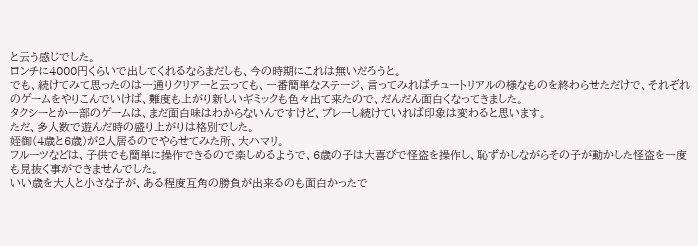と云う感じでした。
ロンチに4000円くらいで出してくれるならまだしも、今の時期にこれは無いだろうと。
でも、続けてみて思ったのは一通りクリアーと云っても、一番簡単なステージ、言ってみればチュートリアルの様なものを終わらせただけで、それぞれのゲームをやりこんでいけば、難度も上がり新しいギミックも色々出て来たので、だんだん面白くなってきました。
タクシーとか一部のゲームは、まだ面白味はわからないんですけど、プレーし続けていれば印象は変わると思います。
ただ、多人数で遊んだ時の盛り上がりは格別でした。
姪御(4歳と6歳)が2人居るのでやらせてみた所、大ハマリ。
フルーツなどは、子供でも簡単に操作できるので楽しめるようで、6歳の子は大喜びで怪盗を操作し、恥ずかしながらその子が動かした怪盗を一度も見抜く事ができませんでした。
いい歳を大人と小さな子が、ある程度互角の勝負が出来るのも面白かったで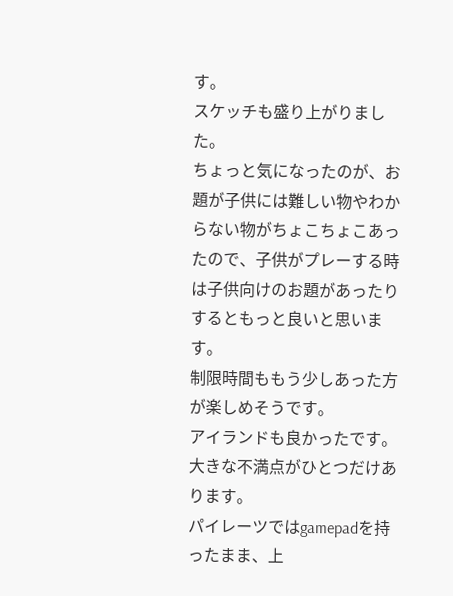す。
スケッチも盛り上がりました。
ちょっと気になったのが、お題が子供には難しい物やわからない物がちょこちょこあったので、子供がプレーする時は子供向けのお題があったりするともっと良いと思います。
制限時間ももう少しあった方が楽しめそうです。
アイランドも良かったです。
大きな不満点がひとつだけあります。
パイレーツではgamepadを持ったまま、上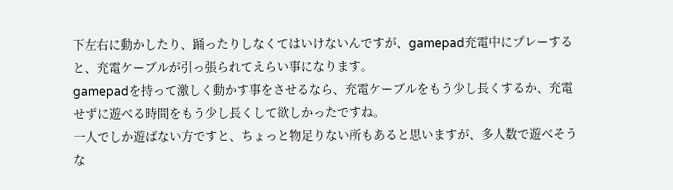下左右に動かしたり、踊ったりしなくてはいけないんですが、gamepad充電中にプレーすると、充電ケーブルが引っ張られてえらい事になります。
gamepadを持って激しく動かす事をさせるなら、充電ケーブルをもう少し長くするか、充電せずに遊べる時間をもう少し長くして欲しかったですね。
一人でしか遊ばない方ですと、ちょっと物足りない所もあると思いますが、多人数で遊べそうな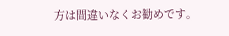方は間違いなくお勧めです。